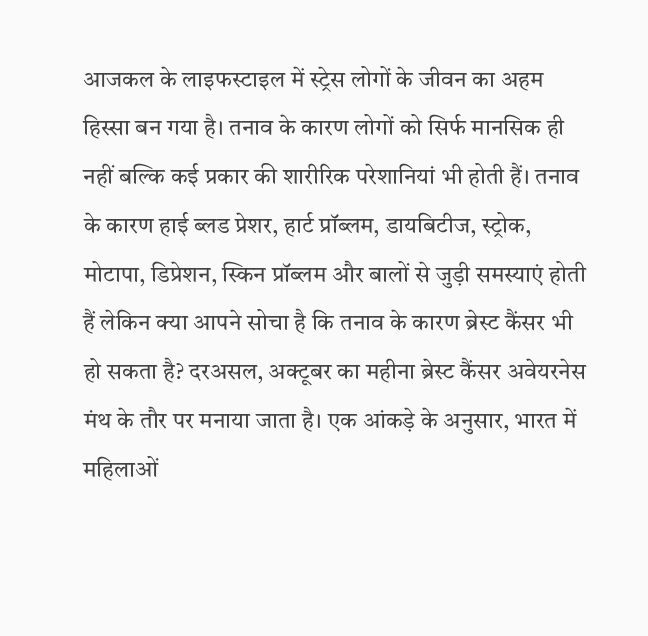आजकल के लाइफस्टाइल में स्ट्रेस लोगों के जीवन का अहम हिस्सा बन गया है। तनाव के कारण लोगों को सिर्फ मानसिक ही नहीं बल्कि कई प्रकार की शारीरिक परेशानियां भी होती हैं। तनाव के कारण हाई ब्लड प्रेशर, हार्ट प्रॉब्लम, डायबिटीज, स्ट्रोक, मोटापा, डिप्रेशन, स्किन प्रॉब्लम और बालों से जुड़ी समस्याएं होती हैं लेकिन क्या आपने सोचा है कि तनाव के कारण ब्रेस्ट कैंसर भी हो सकता है? दरअसल, अक्टूबर का महीना ब्रेस्ट कैंसर अवेयरनेस मंथ के तौर पर मनाया जाता है। एक आंकड़े के अनुसार, भारत में महिलाओं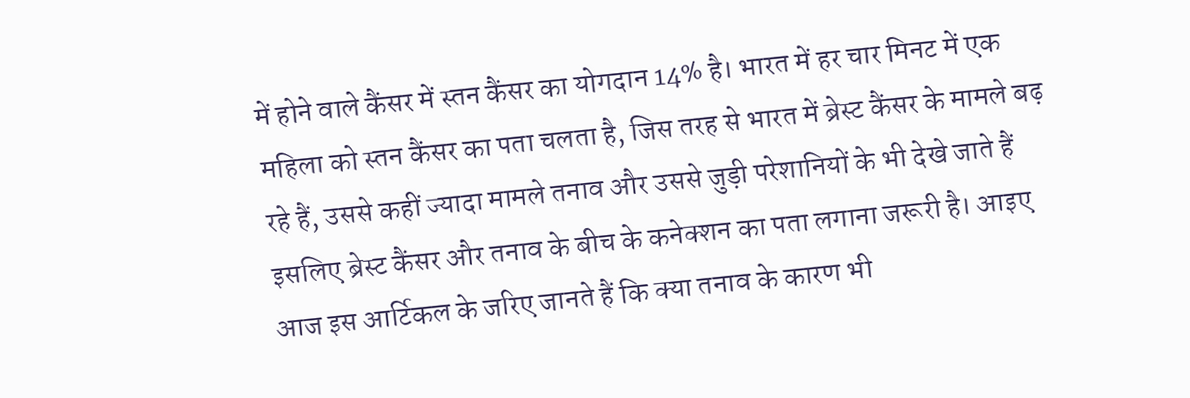में होने वाले कैंसर में स्तन कैंसर का योगदान 14% है। भारत में हर चार मिनट में एक महिला को स्तन कैंसर का पता चलता है, जिस तरह से भारत में ब्रेस्ट कैंसर के मामले बढ़ रहे हैं, उससे कहीं ज्यादा मामले तनाव और उससे जुड़ी परेशानियों के भी देखे जाते हैं इसलिए ब्रेस्ट कैंसर और तनाव के बीच के कनेक्शन का पता लगाना जरूरी है। आइए आज इस आर्टिकल के जरिए जानते हैं कि क्या तनाव के कारण भी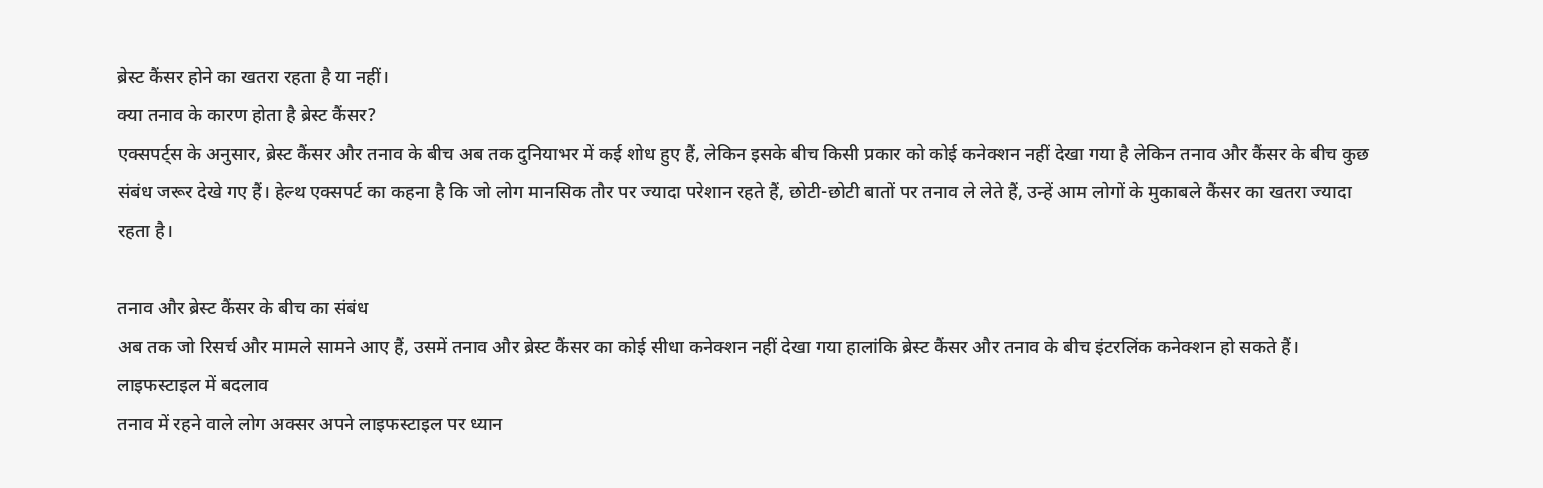ब्रेस्ट कैंसर होने का खतरा रहता है या नहीं।
क्या तनाव के कारण होता है ब्रेस्ट कैंसर?
एक्सपर्ट्स के अनुसार, ब्रेस्ट कैंसर और तनाव के बीच अब तक दुनियाभर में कई शोध हुए हैं, लेकिन इसके बीच किसी प्रकार को कोई कनेक्शन नहीं देखा गया है लेकिन तनाव और कैंसर के बीच कुछ संबंध जरूर देखे गए हैं। हेल्थ एक्सपर्ट का कहना है कि जो लोग मानसिक तौर पर ज्यादा परेशान रहते हैं, छोटी-छोटी बातों पर तनाव ले लेते हैं, उन्हें आम लोगों के मुकाबले कैंसर का खतरा ज्यादा रहता है।

तनाव और ब्रेस्ट कैंसर के बीच का संबंध
अब तक जो रिसर्च और मामले सामने आए हैं, उसमें तनाव और ब्रेस्ट कैंसर का कोई सीधा कनेक्शन नहीं देखा गया हालांकि ब्रेस्ट कैंसर और तनाव के बीच इंटरलिंक कनेक्शन हो सकते हैं।
लाइफस्टाइल में बदलाव
तनाव में रहने वाले लोग अक्सर अपने लाइफस्टाइल पर ध्यान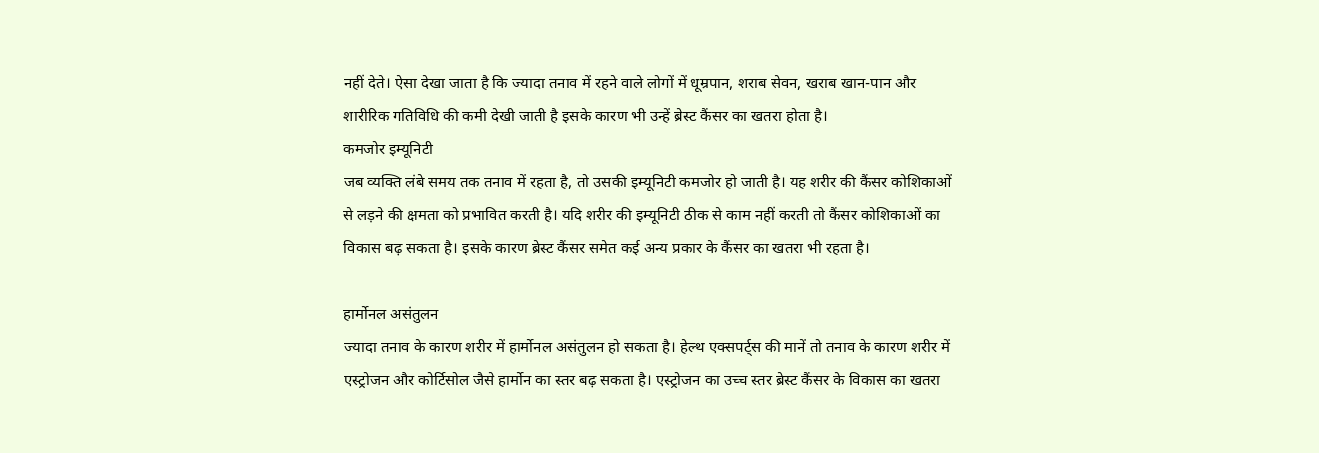नहीं देते। ऐसा देखा जाता है कि ज्यादा तनाव में रहने वाले लोगों में धूम्रपान, शराब सेवन, खराब खान-पान और शारीरिक गतिविधि की कमी देखी जाती है इसके कारण भी उन्हें ब्रेस्ट कैंसर का खतरा होता है।
कमजोर इम्यूनिटी
जब व्यक्ति लंबे समय तक तनाव में रहता है, तो उसकी इम्यूनिटी कमजोर हो जाती है। यह शरीर की कैंसर कोशिकाओं से लड़ने की क्षमता को प्रभावित करती है। यदि शरीर की इम्यूनिटी ठीक से काम नहीं करती तो कैंसर कोशिकाओं का विकास बढ़ सकता है। इसके कारण ब्रेस्ट कैंसर समेत कई अन्य प्रकार के कैंसर का खतरा भी रहता है।

हार्मोनल असंतुलन
ज्यादा तनाव के कारण शरीर में हार्मोनल असंतुलन हो सकता है। हेल्थ एक्सपर्ट्स की मानें तो तनाव के कारण शरीर में एस्ट्रोजन और कोर्टिसोल जैसे हार्मोन का स्तर बढ़ सकता है। एस्ट्रोजन का उच्च स्तर ब्रेस्ट कैंसर के विकास का खतरा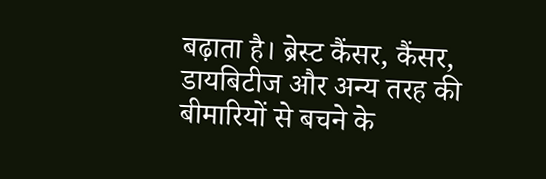बढ़ाता है। ब्रेस्ट कैंसर, कैंसर, डायबिटीज और अन्य तरह की बीमारियों से बचने के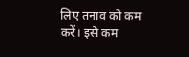लिए तनाव को कम करें। इसे कम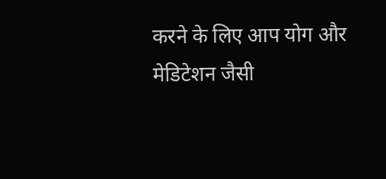करने के लिए आप योग और मेडिटेशन जैसी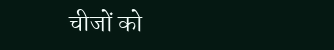चीजों को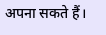अपना सकते हैं।